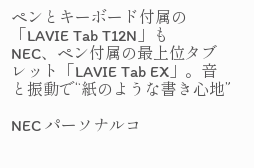ペンとキーボード付属の「LAVIE Tab T12N」も
NEC、ペン付属の最上位タブレット「LAVIE Tab EX」。音と振動で“紙のような書き心地”

NEC パーソナルコ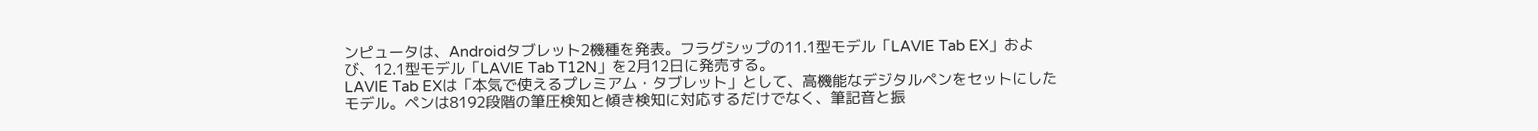ンピュータは、Androidタブレット2機種を発表。フラグシップの11.1型モデル「LAVIE Tab EX」および、12.1型モデル「LAVIE Tab T12N」を2月12日に発売する。
LAVIE Tab EXは「本気で使えるプレミアム・タブレット」として、高機能なデジタルペンをセットにしたモデル。ペンは8192段階の筆圧検知と傾き検知に対応するだけでなく、筆記音と振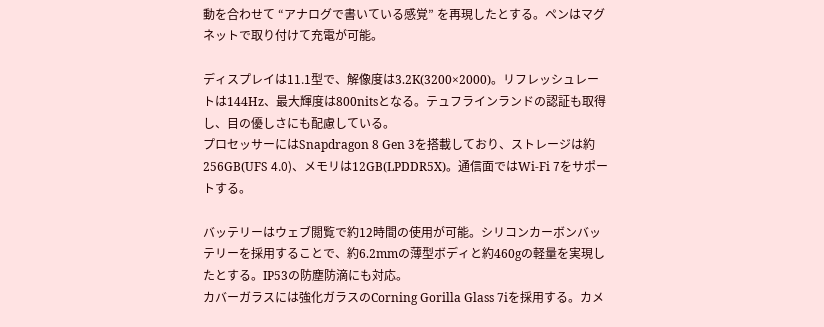動を合わせて “アナログで書いている感覚” を再現したとする。ペンはマグネットで取り付けて充電が可能。

ディスプレイは11.1型で、解像度は3.2K(3200×2000)。リフレッシュレートは144Hz、最大輝度は800nitsとなる。テュフラインランドの認証も取得し、目の優しさにも配慮している。
プロセッサーにはSnapdragon 8 Gen 3を搭載しており、ストレージは約256GB(UFS 4.0)、メモリは12GB(LPDDR5X)。通信面ではWi-Fi 7をサポートする。

バッテリーはウェブ閲覧で約12時間の使用が可能。シリコンカーボンバッテリーを採用することで、約6.2mmの薄型ボディと約460gの軽量を実現したとする。IP53の防塵防滴にも対応。
カバーガラスには強化ガラスのCorning Gorilla Glass 7iを採用する。カメ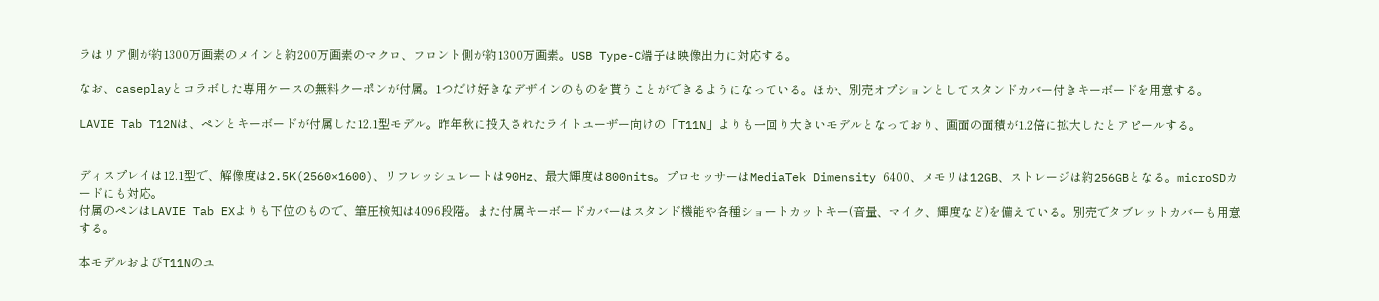ラはリア側が約1300万画素のメインと約200万画素のマクロ、フロント側が約1300万画素。USB Type-C端子は映像出力に対応する。

なお、caseplayとコラボした専用ケースの無料クーポンが付属。1つだけ好きなデザインのものを貰うことができるようになっている。ほか、別売オプションとしてスタンドカバー付きキーボードを用意する。

LAVIE Tab T12Nは、ペンとキーボードが付属した12.1型モデル。昨年秋に投入されたライトユーザー向けの「T11N」よりも一回り大きいモデルとなっており、画面の面積が1.2倍に拡大したとアピールする。


ディスプレイは12.1型で、解像度は2.5K(2560×1600)、リフレッシュレートは90Hz、最大輝度は800nits。プロセッサーはMediaTek Dimensity 6400、メモリは12GB、ストレージは約256GBとなる。microSDカードにも対応。
付属のペンはLAVIE Tab EXよりも下位のもので、筆圧検知は4096段階。また付属キーボードカバーはスタンド機能や各種ショートカットキー(音量、マイク、輝度など)を備えている。別売でタブレットカバーも用意する。

本モデルおよびT11Nのユ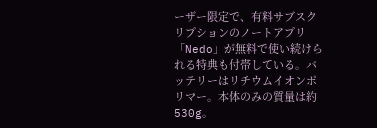ーザー限定で、有料サブスクリプションのノートアプリ「Nedo」が無料で使い続けられる特典も付帯している。バッテリーはリチウムイオンポリマー。本体のみの質量は約530g。